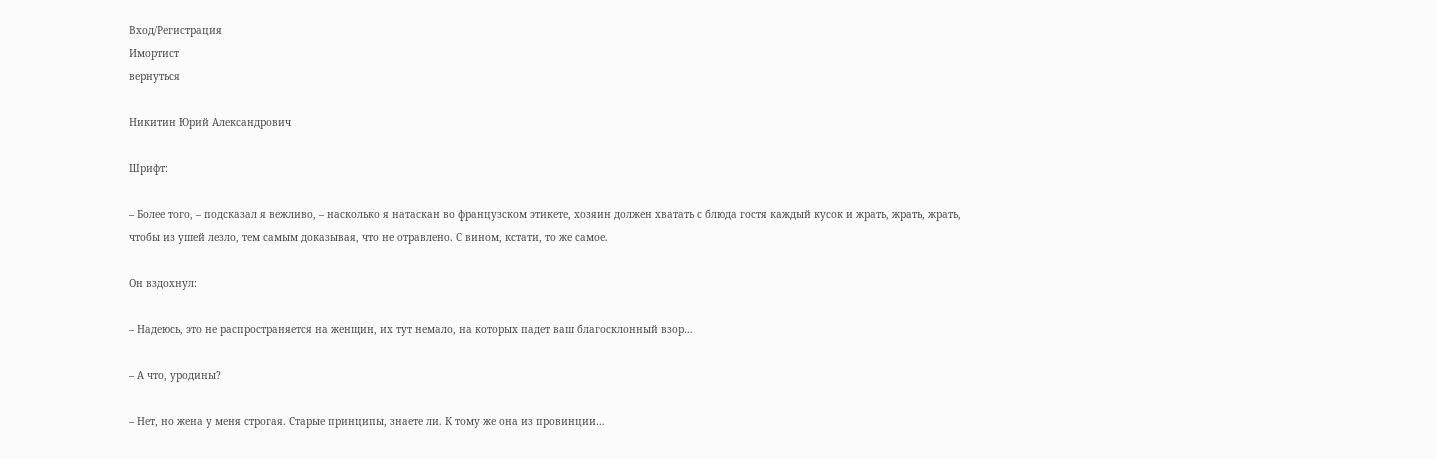Вход/Регистрация
Имортист
вернуться

Никитин Юрий Александрович

Шрифт:

– Более того, – подсказал я вежливо, – насколько я натаскан во французском этикете, хозяин должен хватать с блюда гостя каждый кусок и жрать, жрать, жрать, чтобы из ушей лезло, тем самым доказывая, что не отравлено. С вином, кстати, то же самое.

Он вздохнул:

– Надеюсь, это не распространяется на женщин, их тут немало, на которых падет ваш благосклонный взор…

– А что, уродины?

– Нет, но жена у меня строгая. Старые принципы, знаете ли. К тому же она из провинции…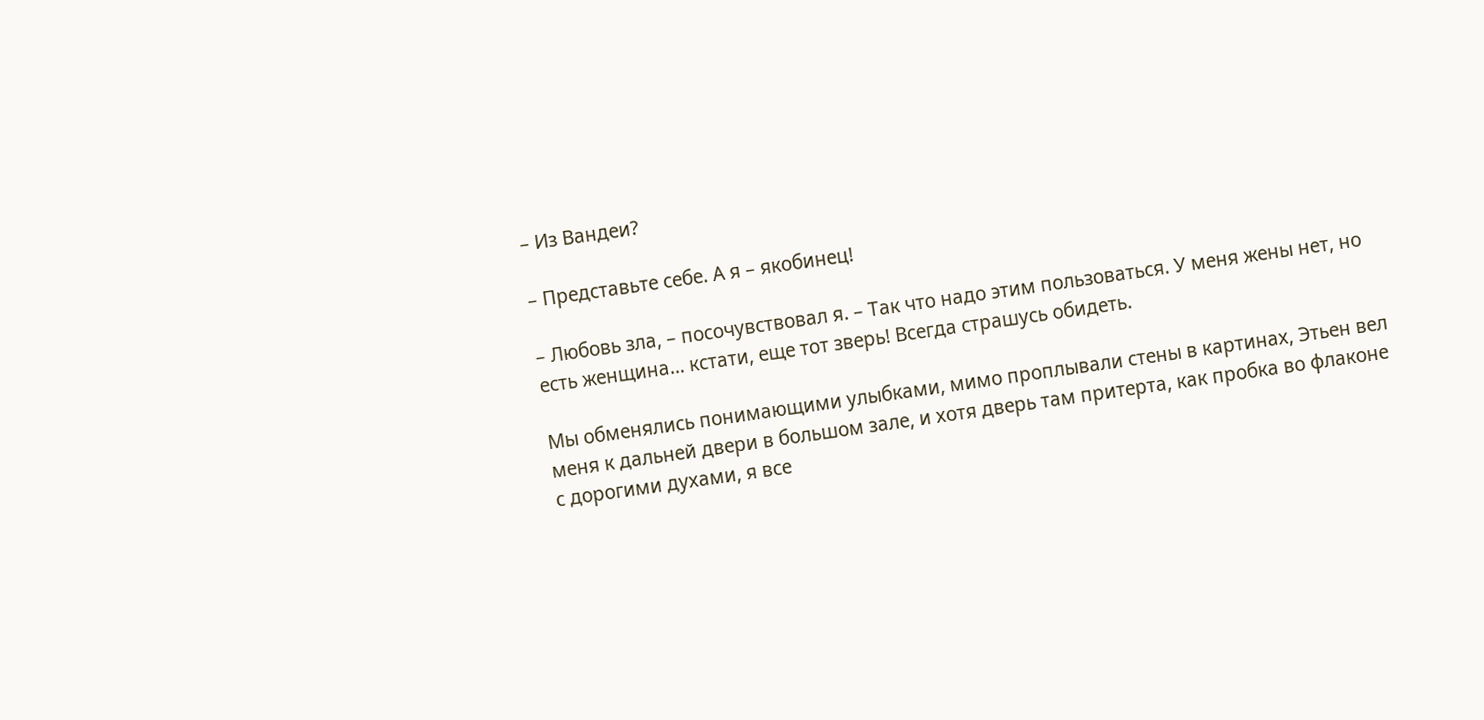– Из Вандеи?

– Представьте себе. А я – якобинец!

– Любовь зла, – посочувствовал я. – Так что надо этим пользоваться. У меня жены нет, но есть женщина… кстати, еще тот зверь! Всегда страшусь обидеть.

Мы обменялись понимающими улыбками, мимо проплывали стены в картинах, Этьен вел меня к дальней двери в большом зале, и хотя дверь там притерта, как пробка во флаконе с дорогими духами, я все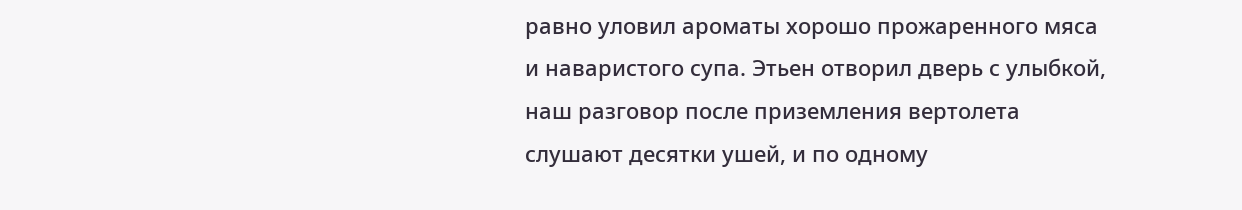равно уловил ароматы хорошо прожаренного мяса и наваристого супа. Этьен отворил дверь с улыбкой, наш разговор после приземления вертолета слушают десятки ушей, и по одному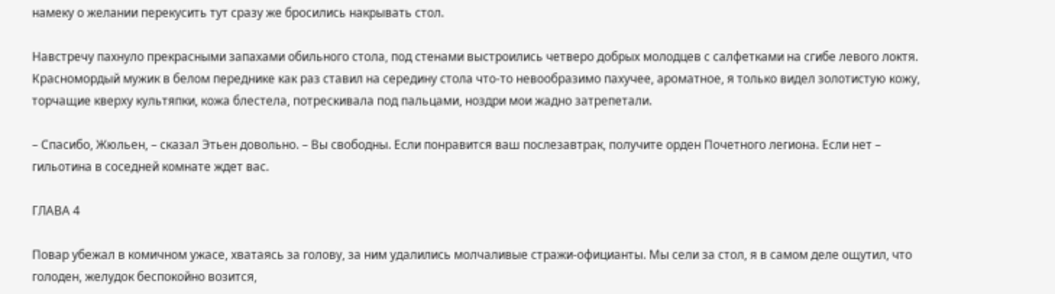намеку о желании перекусить тут сразу же бросились накрывать стол.

Навстречу пахнуло прекрасными запахами обильного стола, под стенами выстроились четверо добрых молодцев с салфетками на сгибе левого локтя. Красномордый мужик в белом переднике как раз ставил на середину стола что-то невообразимо пахучее, ароматное, я только видел золотистую кожу, торчащие кверху культяпки, кожа блестела, потрескивала под пальцами, ноздри мои жадно затрепетали.

– Спасибо, Жюльен, – сказал Этьен довольно. – Вы свободны. Если понравится ваш послезавтрак, получите орден Почетного легиона. Если нет – гильотина в соседней комнате ждет вас.

ГЛАВА 4

Повар убежал в комичном ужасе, хватаясь за голову, за ним удалились молчаливые стражи-официанты. Мы сели за стол, я в самом деле ощутил, что голоден, желудок беспокойно возится,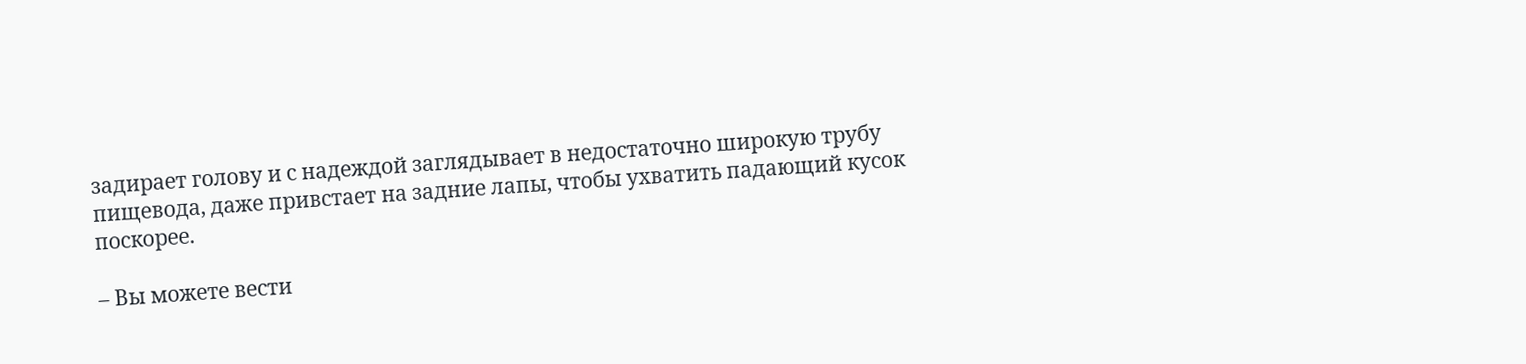задирает голову и с надеждой заглядывает в недостаточно широкую трубу пищевода, даже привстает на задние лапы, чтобы ухватить падающий кусок поскорее.

– Вы можете вести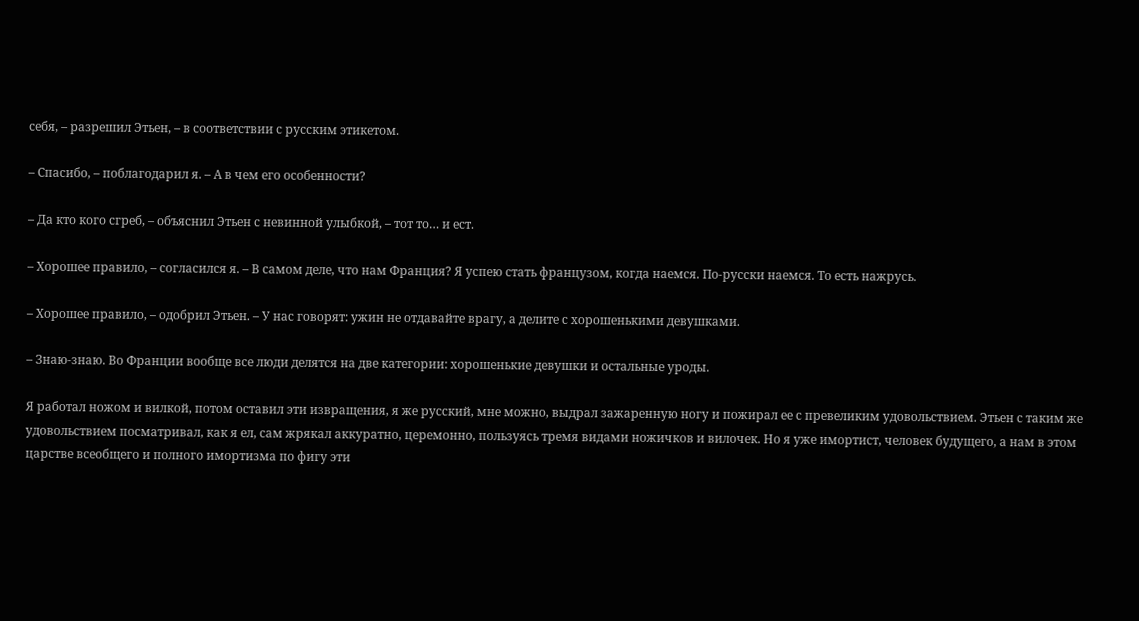себя, – разрешил Этьен, – в соответствии с русским этикетом.

– Спасибо, – поблагодарил я. – А в чем его особенности?

– Да кто кого сгреб, – объяснил Этьен с невинной улыбкой, – тот то… и ест.

– Хорошее правило, – согласился я. – В самом деле, что нам Франция? Я успею стать французом, когда наемся. По-русски наемся. То есть нажрусь.

– Хорошее правило, – одобрил Этьен. – У нас говорят: ужин не отдавайте врагу, а делите с хорошенькими девушками.

– Знаю-знаю. Во Франции вообще все люди делятся на две категории: хорошенькие девушки и остальные уроды.

Я работал ножом и вилкой, потом оставил эти извращения, я же русский, мне можно, выдрал зажаренную ногу и пожирал ее с превеликим удовольствием. Этьен с таким же удовольствием посматривал, как я ел, сам жрякал аккуратно, церемонно, пользуясь тремя видами ножичков и вилочек. Но я уже имортист, человек будущего, а нам в этом царстве всеобщего и полного имортизма по фигу эти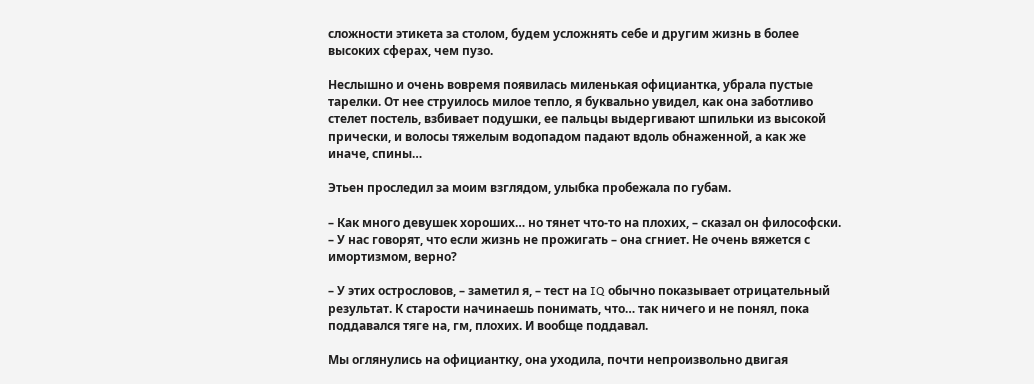сложности этикета за столом, будем усложнять себе и другим жизнь в более высоких сферах, чем пузо.

Неслышно и очень вовремя появилась миленькая официантка, убрала пустые тарелки. От нее струилось милое тепло, я буквально увидел, как она заботливо стелет постель, взбивает подушки, ее пальцы выдергивают шпильки из высокой прически, и волосы тяжелым водопадом падают вдоль обнаженной, а как же иначе, спины…

Этьен проследил за моим взглядом, улыбка пробежала по губам.

– Как много девушек хороших… но тянет что-то на плохих, – сказал он философски. – У нас говорят, что если жизнь не прожигать – она сгниет. Не очень вяжется с имортизмом, верно?

– У этих острословов, – заметил я, – тест на IQ обычно показывает отрицательный результат. К старости начинаешь понимать, что… так ничего и не понял, пока поддавался тяге на, гм, плохих. И вообще поддавал.

Мы оглянулись на официантку, она уходила, почти непроизвольно двигая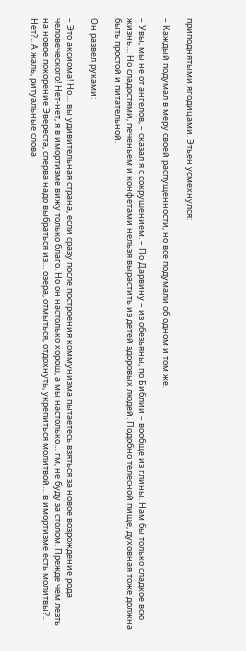приподнятыми ягодицами. Этьен усмехнулся:

– Каждый подумал в меру своей распущенности, но все подумали об одном и том же.

– Увы, мы не от ангелов, – сказал я с сокрушением. – По Дарвину – из обезьяны, по Библии – вообще из глины. Нам бы только сладкое всю жизнь… Но сладостями, печеньем и конфетами нельзя вырастить из детей здоровых людей. Подобно телесной пище, духовная тоже должна быть простой и питательной.

Он развел руками:

– Это аксиома! Но… вы удивительная страна, если сразу после построения коммунизма пытаетесь взяться за новое возрождение рода человеческого! Нет-нет, я в имортизме вижу только благо. Но он настолько хорош, а мы настолько… гм, не буду за столом. Прежде чем лезть на новое покорение Эвереста, сперва надо выбраться из… озера, отмыться, отдохнуть, укрепиться молитвой… в имортизме есть молитвы?.. Нет?.. А жаль, ритуальные слова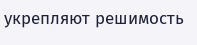укрепляют решимость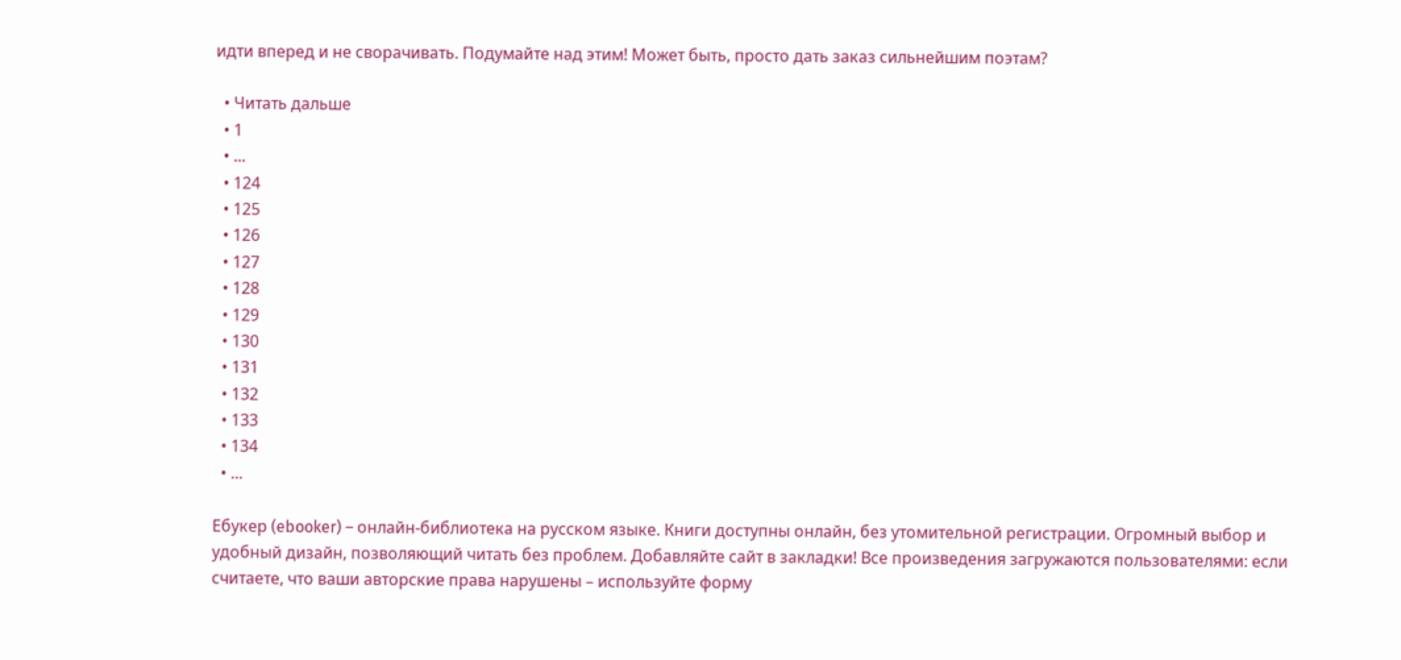идти вперед и не сворачивать. Подумайте над этим! Может быть, просто дать заказ сильнейшим поэтам?

  • Читать дальше
  • 1
  • ...
  • 124
  • 125
  • 126
  • 127
  • 128
  • 129
  • 130
  • 131
  • 132
  • 133
  • 134
  • ...

Ебукер (ebooker) – онлайн-библиотека на русском языке. Книги доступны онлайн, без утомительной регистрации. Огромный выбор и удобный дизайн, позволяющий читать без проблем. Добавляйте сайт в закладки! Все произведения загружаются пользователями: если считаете, что ваши авторские права нарушены – используйте форму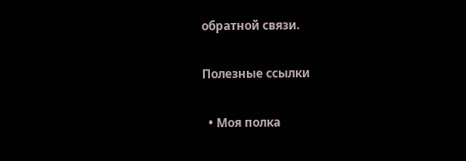обратной связи.

Полезные ссылки

  • Моя полка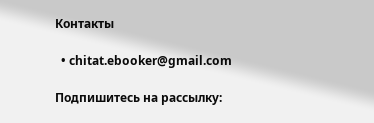Контакты

  • chitat.ebooker@gmail.com

Подпишитесь на рассылку: